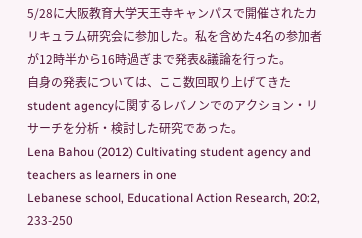5/28に大阪教育大学天王寺キャンパスで開催されたカリキュラム研究会に参加した。私を含めた4名の参加者が12時半から16時過ぎまで発表&議論を行った。
自身の発表については、ここ数回取り上げてきたstudent agencyに関するレバノンでのアクション・リサーチを分析・検討した研究であった。
Lena Bahou (2012) Cultivating student agency and teachers as learners in one
Lebanese school, Educational Action Research, 20:2, 233-250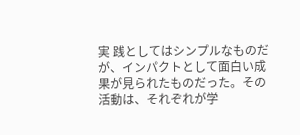実 践としてはシンプルなものだが、インパクトとして面白い成果が見られたものだった。その活動は、それぞれが学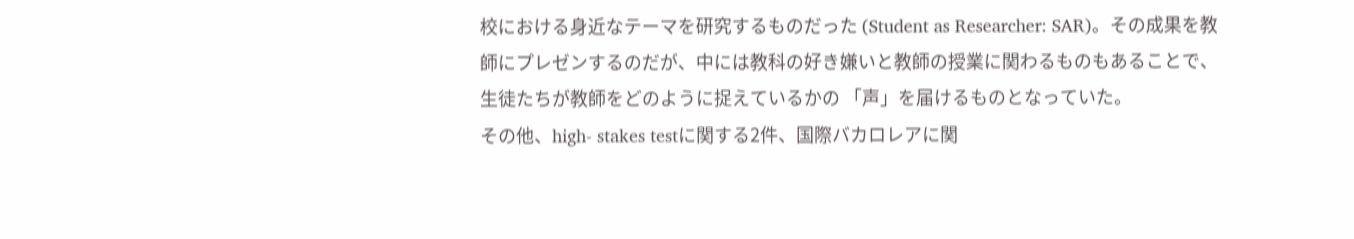校における身近なテーマを研究するものだった (Student as Researcher: SAR)。その成果を教師にプレゼンするのだが、中には教科の好き嫌いと教師の授業に関わるものもあることで、生徒たちが教師をどのように捉えているかの 「声」を届けるものとなっていた。
その他、high- stakes testに関する2件、国際バカロレアに関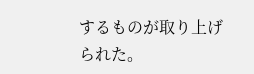するものが取り上げられた。